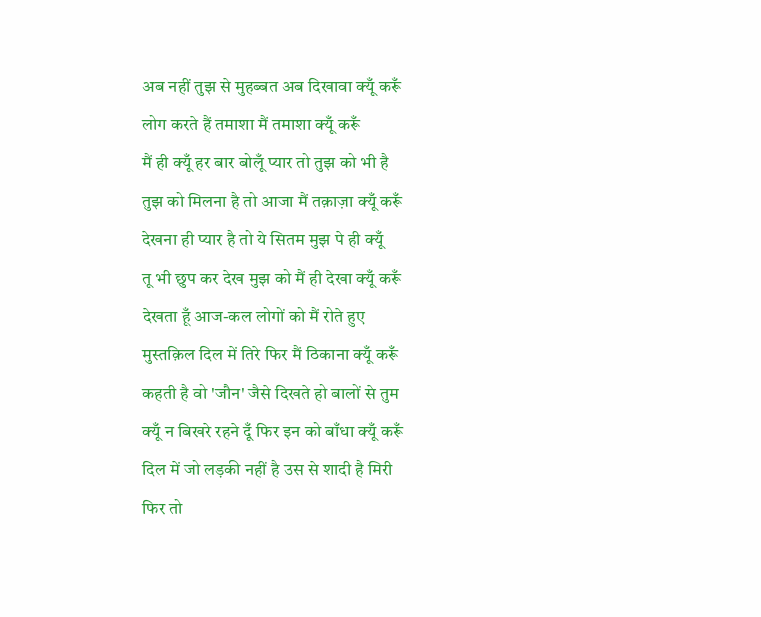अब नहीं तुझ से मुहब्बत अब दिखावा क्यूँ करूँ
लोग करते हैं तमाशा मैं तमाशा क्यूँ करूँ
मैं ही क्यूँ हर बार बोलूँ प्यार तो तुझ को भी है
तुझ को मिलना है तो आजा मैं तक़ाज़ा क्यूँ करूँ
देखना ही प्यार है तो ये सितम मुझ पे ही क्यूँ
तू भी छुप कर देख मुझ को मैं ही देखा क्यूँ करूँ
देखता हूँ आज-कल लोगों को मैं रोते हुए
मुस्तक़िल दिल में तिरे फिर मैं ठिकाना क्यूँ करूँ
कहती है वो 'जौन' जैसे दिखते हो बालों से तुम
क्यूँ न बिखरे रहने दूँ फिर इन को बाँधा क्यूँ करूँ
दिल में जो लड़की नहीं है उस से शादी है मिरी
फिर तो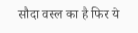सौदा वस्ल का है फिर ये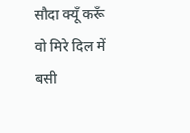सौदा क्यूँ करूँ
वो मिरे दिल में बसी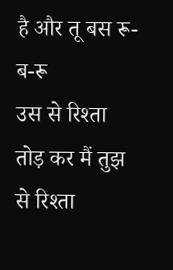है और तू बस रू-ब-रू
उस से रिश्ता तोड़ कर मैं तुझ से रिश्ता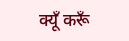क्यूँ करूँ